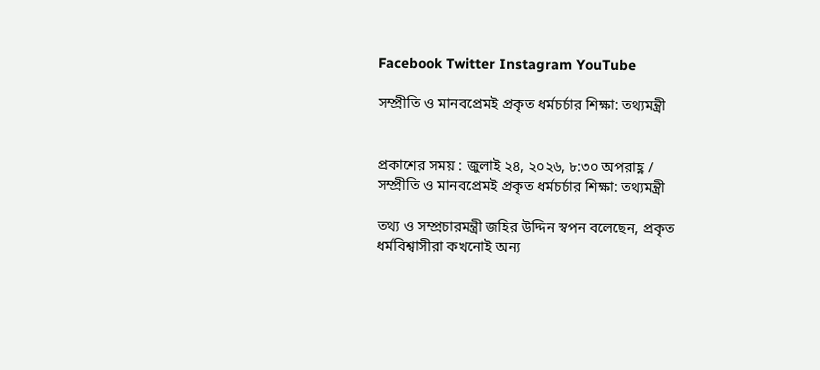Facebook Twitter Instagram YouTube

সম্প্রীতি ও মানবপ্রেমই প্রকৃত ধর্মচর্চার শিক্ষা: তথ্যমন্ত্রী


প্রকাশের সময় : জুলাই ২৪, ২০২৬, ৮:৩০ অপরাহ্ণ /
সম্প্রীতি ও মানবপ্রেমই প্রকৃত ধর্মচর্চার শিক্ষা: তথ্যমন্ত্রী

তথ্য ও সম্প্রচারমন্ত্রী জহির উদ্দিন স্বপন বলেছেন, প্রকৃত ধর্মবিশ্বাসীরা কখনোই অন্য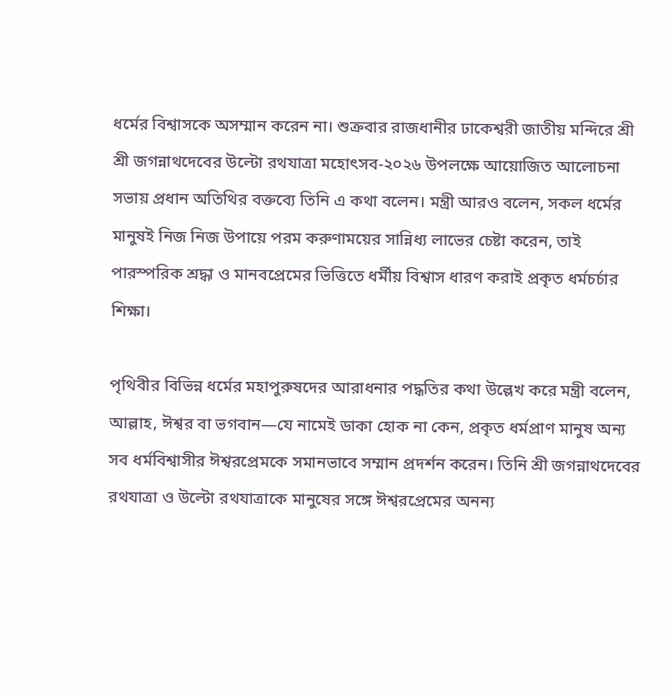ধর্মের বিশ্বাসকে অসম্মান করেন না। শুক্রবার রাজধানীর ঢাকেশ্বরী জাতীয় মন্দিরে শ্রী শ্রী জগন্নাথদেবের উল্টো রথযাত্রা মহোৎসব-২০২৬ উপলক্ষে আয়োজিত আলোচনা সভায় প্রধান অতিথির বক্তব্যে তিনি এ কথা বলেন। মন্ত্রী আরও বলেন, সকল ধর্মের মানুষই নিজ নিজ উপায়ে পরম করুণাময়ের সান্নিধ্য লাভের চেষ্টা করেন, তাই পারস্পরিক শ্রদ্ধা ও মানবপ্রেমের ভিত্তিতে ধর্মীয় বিশ্বাস ধারণ করাই প্রকৃত ধর্মচর্চার শিক্ষা।

পৃথিবীর বিভিন্ন ধর্মের মহাপুরুষদের আরাধনার পদ্ধতির কথা উল্লেখ করে মন্ত্রী বলেন, আল্লাহ, ঈশ্বর বা ভগবান—যে নামেই ডাকা হোক না কেন, প্রকৃত ধর্মপ্রাণ মানুষ অন্য সব ধর্মবিশ্বাসীর ঈশ্বরপ্রেমকে সমানভাবে সম্মান প্রদর্শন করেন। তিনি শ্রী জগন্নাথদেবের রথযাত্রা ও উল্টো রথযাত্রাকে মানুষের সঙ্গে ঈশ্বরপ্রেমের অনন্য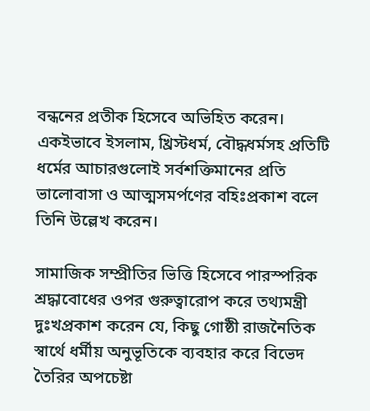বন্ধনের প্রতীক হিসেবে অভিহিত করেন। একইভাবে ইসলাম, খ্রিস্টধর্ম, বৌদ্ধধর্মসহ প্রতিটি ধর্মের আচারগুলোই সর্বশক্তিমানের প্রতি ভালোবাসা ও আত্মসমর্পণের বহিঃপ্রকাশ বলে তিনি উল্লেখ করেন।

সামাজিক সম্প্রীতির ভিত্তি হিসেবে পারস্পরিক শ্রদ্ধাবোধের ওপর গুরুত্বারোপ করে তথ্যমন্ত্রী দুঃখপ্রকাশ করেন যে, কিছু গোষ্ঠী রাজনৈতিক স্বার্থে ধর্মীয় অনুভূতিকে ব্যবহার করে বিভেদ তৈরির অপচেষ্টা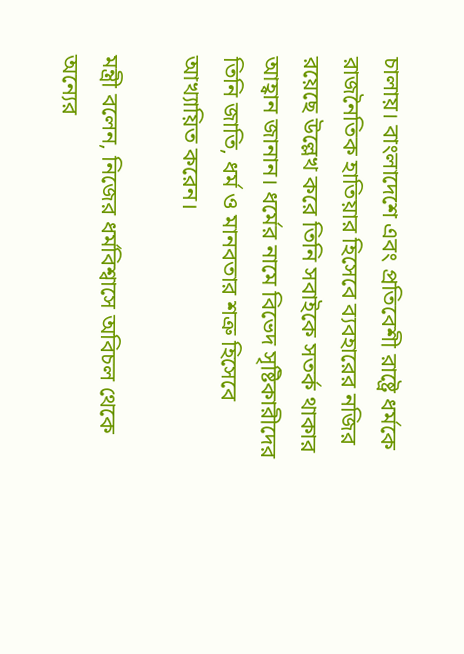চালায়। বাংলাদেশে এবং প্রতিবেশী রাষ্ট্রে ধর্মকে রাজনৈতিক হাতিয়ার হিসেবে ব্যবহারের নজির রয়েছে উল্লেখ করে তিনি সবাইকে সতর্ক থাকার আহ্বান জানান। ধর্মের নামে বিভেদ সৃষ্টিকারীদের তিনি জাতি, ধর্ম ও মানবতার শত্রু হিসেবে আখ্যায়িত করেন।

মন্ত্রী বলেন, নিজের ধর্মবিশ্বাসে অবিচল থেকে অন্যের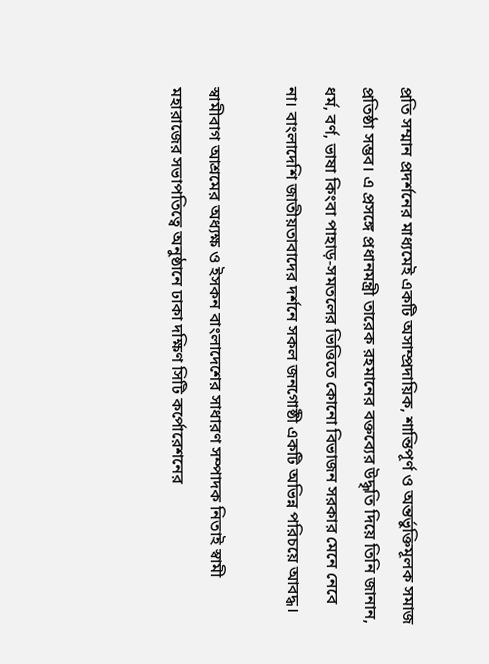প্রতি সম্মান প্রদর্শনের মাধ্যমেই একটি অসাম্প্রদায়িক, শান্তিপূর্ণ ও অন্তর্ভুক্তিমূলক সমাজ প্রতিষ্ঠা সম্ভব। এ প্রসঙ্গে প্রধানমন্ত্রী তারেক রহমানের বক্তব্যের উদ্ধৃতি দিয়ে তিনি জানান, ধর্ম, বর্ণ, ভাষা কিংবা পাহাড়-সমতলের ভিত্তিতে কোনো বিভাজন সরকার মেনে নেবে না। বাংলাদেশি জাতীয়তাবাদের দর্শনে সকল জনগোষ্ঠী একটি অভিন্ন পরিচয়ে আবদ্ধ।

স্বামীবাগ আশ্রমের অধ্যক্ষ ও ইসকন বাংলাদেশের সাধারণ সম্পাদক নিতাই স্বামী মহারাজের সভাপতিত্বে অনুষ্ঠানে ঢাকা দক্ষিণ সিটি কর্পোরেশনের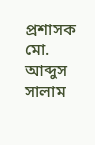প্রশাসক মো. আব্দুস সালাম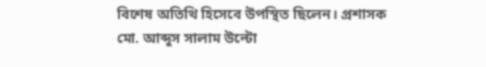বিশেষ অতিথি হিসেবে উপস্থিত ছিলেন। প্রশাসক মো. আব্দুস সালাম উল্টো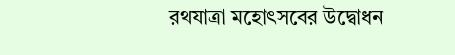রথযাত্রা মহোৎসবের উদ্বোধন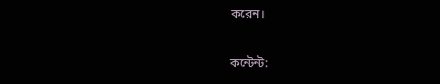করেন।

কন্টেন্ট: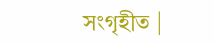সংগৃহীত |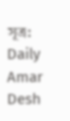সূত্র: Daily Amar Desh